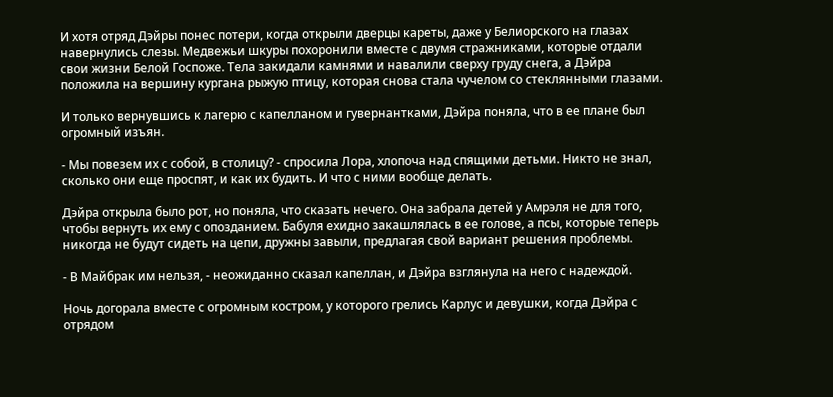И хотя отряд Дэйры понес потери, когда открыли дверцы кареты, даже у Белиорского на глазах навернулись слезы. Медвежьи шкуры похоронили вместе с двумя стражниками, которые отдали свои жизни Белой Госпоже. Тела закидали камнями и навалили сверху груду снега, а Дэйра положила на вершину кургана рыжую птицу, которая снова стала чучелом со стеклянными глазами.

И только вернувшись к лагерю с капелланом и гувернантками, Дэйра поняла, что в ее плане был огромный изъян.

- Мы повезем их с собой, в столицу? - спросила Лора, хлопоча над спящими детьми. Никто не знал, сколько они еще проспят, и как их будить. И что с ними вообще делать.

Дэйра открыла было рот, но поняла, что сказать нечего. Она забрала детей у Амрэля не для того, чтобы вернуть их ему с опозданием. Бабуля ехидно закашлялась в ее голове, а псы, которые теперь никогда не будут сидеть на цепи, дружны завыли, предлагая свой вариант решения проблемы.

- В Майбрак им нельзя, - неожиданно сказал капеллан, и Дэйра взглянула на него с надеждой.

Ночь догорала вместе с огромным костром, у которого грелись Карлус и девушки, когда Дэйра с отрядом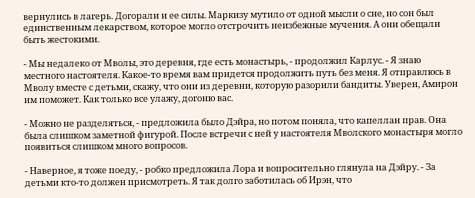вернулись в лагерь. Догорали и ее силы. Маркизу мутило от одной мысли о сне, но сон был единственным лекарством, которое могло отстрочить неизбежные мучения. А они обещали быть жестокими.

- Мы недалеко от Мволы, это деревня, где есть монастырь, - продолжил Карлус. - Я знаю местного настоятеля. Какое-то время вам придется продолжить путь без меня. Я отправлюсь в Мволу вместе с детьми, скажу, что они из деревни, которую разорили бандиты. Уверен, Амирон им поможет. Как только все улажу, догоню вас.

- Можно не разделяться, - предложила было Дэйра, но потом поняла, что капеллан прав. Она была слишком заметной фигурой. После встречи с ней у настоятеля Мволского монастыря могло появиться слишком много вопросов.

- Наверное, я тоже поеду, - робко предложила Лора и вопросительно глянула на Дэйру. - За детьми кто-то должен присмотреть. Я так долго заботилась об Ирэн, что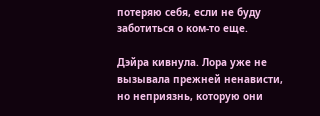потеряю себя, если не буду заботиться о ком-то еще.

Дэйра кивнула. Лора уже не вызывала прежней ненависти, но неприязнь, которую они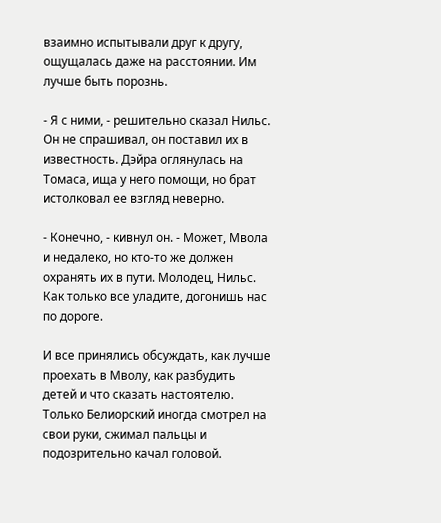взаимно испытывали друг к другу, ощущалась даже на расстоянии. Им лучше быть порознь.

- Я с ними, - решительно сказал Нильс. Он не спрашивал, он поставил их в известность. Дэйра оглянулась на Томаса, ища у него помощи, но брат истолковал ее взгляд неверно.

- Конечно, - кивнул он. - Может, Мвола и недалеко, но кто-то же должен охранять их в пути. Молодец, Нильс. Как только все уладите, догонишь нас по дороге.

И все принялись обсуждать, как лучше проехать в Мволу, как разбудить детей и что сказать настоятелю. Только Белиорский иногда смотрел на свои руки, сжимал пальцы и подозрительно качал головой.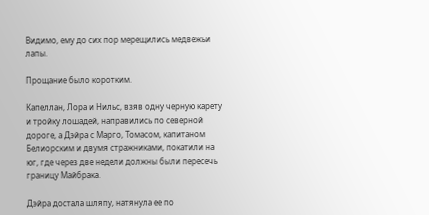Видимо, ему до сих пор мерещились медвежьи лапы.

Прощание было коротким.

Капеллан, Лора и Нильс, взяв одну черную карету и тройку лошадей, направились по северной дороге, а Дэйра с Марго, Томасом, капитаном Белиорским и двумя стражниками, покатили на юг, где через две недели должны были пересечь границу Майбрака.

Дэйра достала шляпу, натянула ее по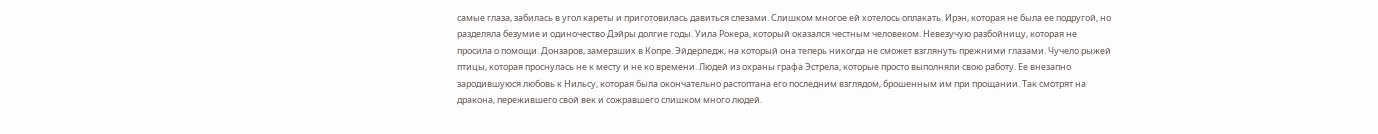самые глаза, забилась в угол кареты и приготовилась давиться слезами. Слишком многое ей хотелось оплакать. Ирэн, которая не была ее подругой, но разделяла безумие и одиночество Дэйры долгие годы. Уила Рокера, который оказался честным человеком. Невезучую разбойницу, которая не просила о помощи. Донзаров, замерзших в Копре. Эйдерледж, на который она теперь никогда не сможет взглянуть прежними глазами. Чучело рыжей птицы, которая проснулась не к месту и не ко времени. Людей из охраны графа Эстрела, которые просто выполняли свою работу. Ее внезапно зародившуюся любовь к Нильсу, которая была окончательно растоптана его последним взглядом, брошенным им при прощании. Так смотрят на дракона, пережившего свой век и сожравшего слишком много людей.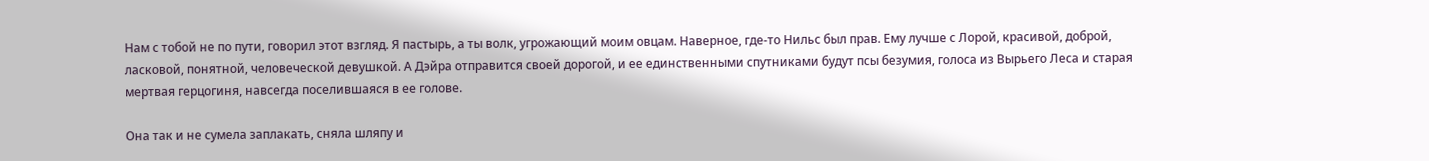Нам с тобой не по пути, говорил этот взгляд. Я пастырь, а ты волк, угрожающий моим овцам. Наверное, где-то Нильс был прав. Ему лучше с Лорой, красивой, доброй, ласковой, понятной, человеческой девушкой. А Дэйра отправится своей дорогой, и ее единственными спутниками будут псы безумия, голоса из Вырьего Леса и старая мертвая герцогиня, навсегда поселившаяся в ее голове.

Она так и не сумела заплакать, сняла шляпу и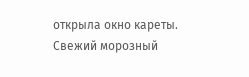открыла окно кареты. Свежий морозный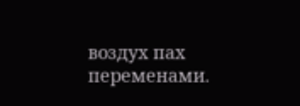воздух пах переменами.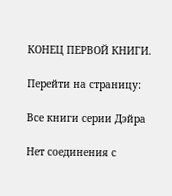КОНЕЦ ПЕРВОЙ КНИГИ.

Перейти на страницу:

Все книги серии Дэйра

Нет соединения с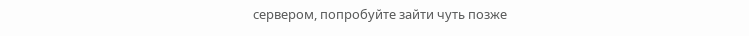сервером, попробуйте зайти чуть позже